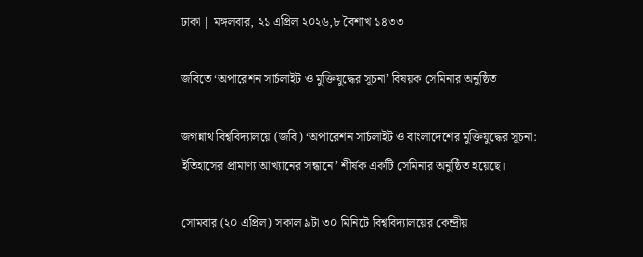ঢাকা | মঙ্গলবার, ২১ এপ্রিল ২০২৬,৮ বৈশাখ ১৪৩৩

জবিতে ‘অপারেশন সার্চলাইট ও মুক্তিযুদ্ধের সূচনা’ বিষয়ক সেমিনার অনুষ্ঠিত

জগন্নাথ বিশ্ববিদ্যালয়ে (জবি) ‘অপারেশন সার্চলাইট ও বাংলাদেশের মুক্তিযুদ্ধের সূচনা: ইতিহাসের প্রামাণ্য আখ্যানের সন্ধানে’ শীর্ষক একটি সেমিনার অনুষ্ঠিত হয়েছে।

সোমবার (২০ এপ্রিল) সকাল ৯টা ৩০ মিনিটে বিশ্ববিদ্যালয়ের কেন্দ্রীয়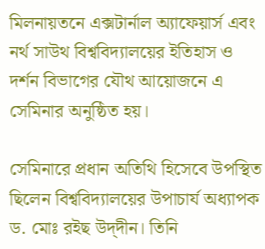মিলনায়তনে এক্সটার্নাল অ্যাফেয়ার্স এবং নর্থ সাউথ বিশ্ববিদ্যালয়ের ইতিহাস ও দর্শন বিভাগের যৌথ আয়োজনে এ সেমিনার অনুষ্ঠিত হয়।

সেমিনারে প্রধান অতিথি হিসেবে উপস্থিত ছিলেন বিশ্ববিদ্যালয়ের উপাচার্য অধ্যাপক ড. মোঃ রইছ উদ্‌দীন। তিনি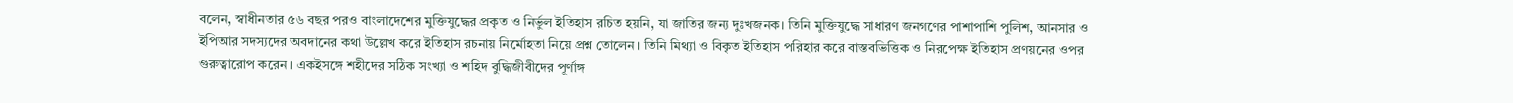বলেন, স্বাধীনতার ৫৬ বছর পরও বাংলাদেশের মুক্তিযুদ্ধের প্রকৃত ও নির্ভুল ইতিহাস রচিত হয়নি, যা জাতির জন্য দুঃখজনক। তিনি মুক্তিযুদ্ধে সাধারণ জনগণের পাশাপাশি পুলিশ, আনসার ও ইপিআর সদস্যদের অবদানের কথা উল্লেখ করে ইতিহাস রচনায় নির্মোহতা নিয়ে প্রশ্ন তোলেন। তিনি মিথ্যা ও বিকৃত ইতিহাস পরিহার করে বাস্তবভিত্তিক ও নিরপেক্ষ ইতিহাস প্রণয়নের ওপর গুরুত্বারোপ করেন। একইসঙ্গে শহীদের সঠিক সংখ্যা ও শহিদ বুদ্ধিজীবীদের পূর্ণাঙ্গ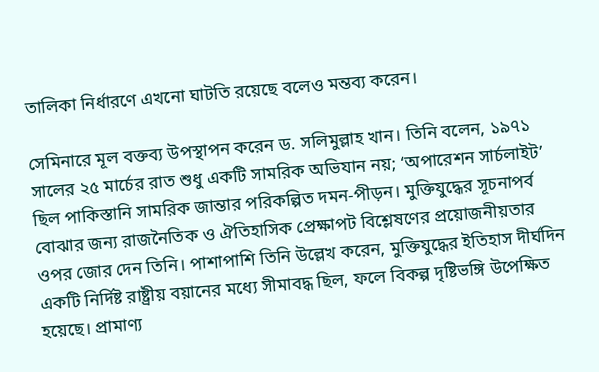তালিকা নির্ধারণে এখনো ঘাটতি রয়েছে বলেও মন্তব্য করেন।

সেমিনারে মূল বক্তব্য উপস্থাপন করেন ড. সলিমুল্লাহ খান। তিনি বলেন, ১৯৭১ সালের ২৫ মার্চের রাত শুধু একটি সামরিক অভিযান নয়; ‘অপারেশন সার্চলাইট’ ছিল পাকিস্তানি সামরিক জান্তার পরিকল্পিত দমন-পীড়ন। মুক্তিযুদ্ধের সূচনাপর্ব বোঝার জন্য রাজনৈতিক ও ঐতিহাসিক প্রেক্ষাপট বিশ্লেষণের প্রয়োজনীয়তার ওপর জোর দেন তিনি। পাশাপাশি তিনি উল্লেখ করেন, মুক্তিযুদ্ধের ইতিহাস দীর্ঘদিন একটি নির্দিষ্ট রাষ্ট্রীয় বয়ানের মধ্যে সীমাবদ্ধ ছিল, ফলে বিকল্প দৃষ্টিভঙ্গি উপেক্ষিত হয়েছে। প্রামাণ্য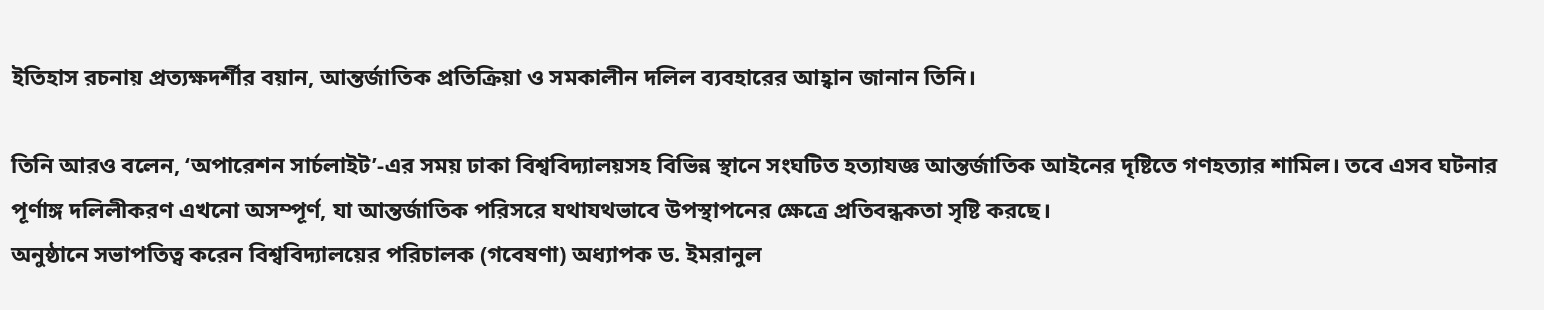ইতিহাস রচনায় প্রত্যক্ষদর্শীর বয়ান, আন্তর্জাতিক প্রতিক্রিয়া ও সমকালীন দলিল ব্যবহারের আহ্বান জানান তিনি।

তিনি আরও বলেন, ‘অপারেশন সার্চলাইট’-এর সময় ঢাকা বিশ্ববিদ্যালয়সহ বিভিন্ন স্থানে সংঘটিত হত্যাযজ্ঞ আন্তর্জাতিক আইনের দৃষ্টিতে গণহত্যার শামিল। তবে এসব ঘটনার পূর্ণাঙ্গ দলিলীকরণ এখনো অসম্পূর্ণ, যা আন্তর্জাতিক পরিসরে যথাযথভাবে উপস্থাপনের ক্ষেত্রে প্রতিবন্ধকতা সৃষ্টি করছে।
অনুষ্ঠানে সভাপতিত্ব করেন বিশ্ববিদ্যালয়ের পরিচালক (গবেষণা) অধ্যাপক ড. ইমরানুল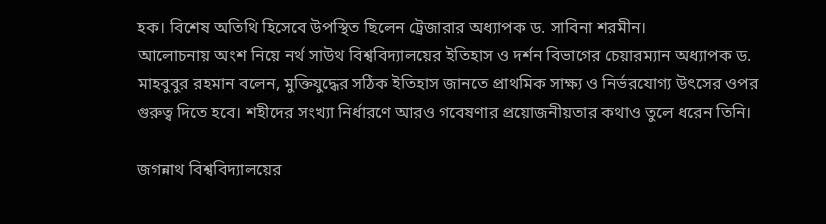হক। বিশেষ অতিথি হিসেবে উপস্থিত ছিলেন ট্রেজারার অধ্যাপক ড. সাবিনা শরমীন।
আলোচনায় অংশ নিয়ে নর্থ সাউথ বিশ্ববিদ্যালয়ের ইতিহাস ও দর্শন বিভাগের চেয়ারম্যান অধ্যাপক ড. মাহবুবুর রহমান বলেন, মুক্তিযুদ্ধের সঠিক ইতিহাস জানতে প্রাথমিক সাক্ষ্য ও নির্ভরযোগ্য উৎসের ওপর গুরুত্ব দিতে হবে। শহীদের সংখ্যা নির্ধারণে আরও গবেষণার প্রয়োজনীয়তার কথাও তুলে ধরেন তিনি।

জগন্নাথ বিশ্ববিদ্যালয়ের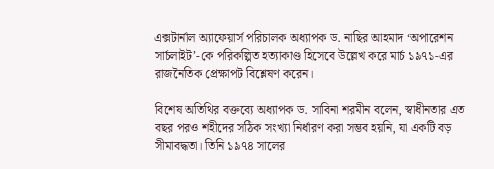এক্সটার্নাল অ্যাফেয়ার্স পরিচালক অধ্যাপক ড. নাছির আহমাদ ‘অপারেশন সার্চলাইট’-কে পরিকল্পিত হত্যাকাণ্ড হিসেবে উল্লেখ করে মার্চ ১৯৭১-এর রাজনৈতিক প্রেক্ষাপট বিশ্লেষণ করেন।

বিশেষ অতিথির বক্তব্যে অধ্যাপক ড. সাবিনা শরমীন বলেন, স্বাধীনতার এত বছর পরও শহীদের সঠিক সংখ্যা নির্ধারণ করা সম্ভব হয়নি, যা একটি বড় সীমাবদ্ধতা। তিনি ১৯৭৪ সালের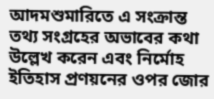আদমশুমারিতে এ সংক্রান্ত তথ্য সংগ্রহের অভাবের কথা উল্লেখ করেন এবং নির্মোহ ইতিহাস প্রণয়নের ওপর জোর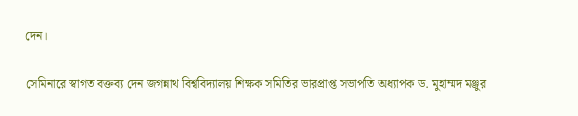দেন।

সেমিনারে স্বাগত বক্তব্য দেন জগন্নাথ বিশ্ববিদ্যালয় শিক্ষক সমিতির ভারপ্রাপ্ত সভাপতি অধ্যাপক ড. মুহাম্মদ মঞ্জুর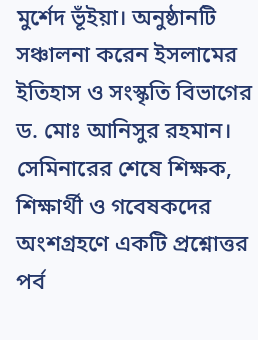মুর্শেদ ভূঁইয়া। অনুষ্ঠানটি সঞ্চালনা করেন ইসলামের ইতিহাস ও সংস্কৃতি বিভাগের ড. মোঃ আনিসুর রহমান।
সেমিনারের শেষে শিক্ষক, শিক্ষার্থী ও গবেষকদের অংশগ্রহণে একটি প্রশ্নোত্তর পর্ব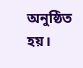অনুষ্ঠিত হয়।